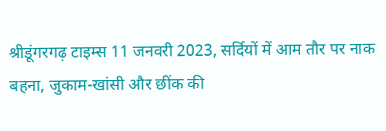श्रीडूंगरगढ़ टाइम्स 11 जनवरी 2023, सर्दियों में आम तौर पर नाक बहना, जुकाम-खांसी और छींक की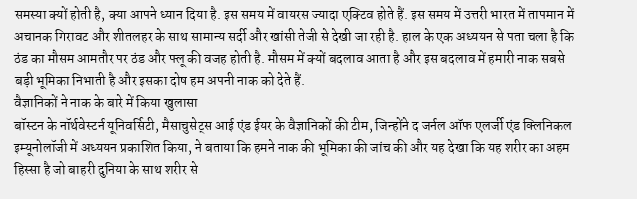समस्या क्यों होती है, क्या आपने ध्यान दिया है. इस समय में वायरस ज्यादा एक्टिव होते हैं. इस समय में उत्तरी भारत में तापमान में अचानक गिरावट और शीतलहर के साथ सामान्य सर्दी और खांसी तेजी से देखी जा रही है. हाल के एक अध्ययन से पता चला है कि ठंड का मौसम आमतौर पर ठंड और फ्लू की वजह होती है. मौसम में क्यों बदलाव आता है और इस बदलाव में हमारी नाक सबसे बड़ी भूमिका निभाती है और इसका दोष हम अपनी नाक को देते हैं.
वैज्ञानिकों ने नाक के बारे में किया खुलासा
बॉस्टन के नॉर्थवेस्टर्न यूनिवर्सिटी, मैसाचुसेट्स आई एंड ईयर के वैज्ञानिकों की टीम, जिन्होंने द जर्नल ऑफ एलर्जी एंड क्लिनिकल इम्यूनोलॉजी में अध्ययन प्रकाशित किया, ने बताया कि हमने नाक की भूमिका की जांच की और यह देखा कि यह शरीर का अहम हिस्सा है जो बाहरी दुनिया के साथ शरीर से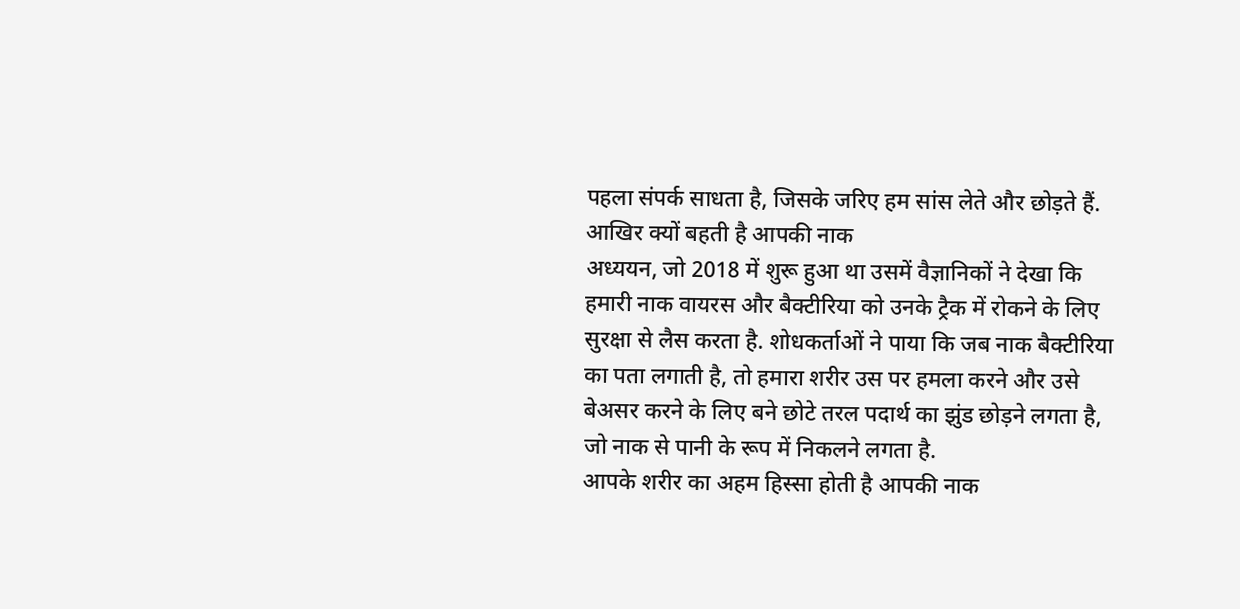पहला संपर्क साधता है, जिसके जरिए हम सांस लेते और छोड़ते हैं.
आखिर क्यों बहती है आपकी नाक
अध्ययन, जो 2018 में शुरू हुआ था उसमें वैज्ञानिकों ने देखा कि हमारी नाक वायरस और बैक्टीरिया को उनके ट्रैक में रोकने के लिए सुरक्षा से लैस करता है. शोधकर्ताओं ने पाया कि जब नाक बैक्टीरिया का पता लगाती है, तो हमारा शरीर उस पर हमला करने और उसे बेअसर करने के लिए बने छोटे तरल पदार्थ का झुंड छोड़ने लगता है, जो नाक से पानी के रूप में निकलने लगता है.
आपके शरीर का अहम हिस्सा होती है आपकी नाक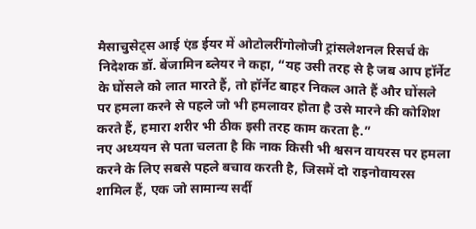मैसाचुसेट्स आई एंड ईयर में ओटोलरींगोलोजी ट्रांसलेशनल रिसर्च के निदेशक डॉ. बेंजामिन ब्लेयर ने कहा, “यह उसी तरह से है जब आप हॉर्नेट के घोंसले को लात मारते हैं, तो हॉर्नेट बाहर निकल आते हैं और घोंसले पर हमला करने से पहले जो भी हमलावर होता है उसे मारने की कोशिश करते हैं, हमारा शरीर भी ठीक इसी तरह काम करता है.”
नए अध्ययन से पता चलता है कि नाक किसी भी श्वसन वायरस पर हमला करने के लिए सबसे पहले बचाव करती है, जिसमें दो राइनोवायरस शामिल हैं, एक जो सामान्य सर्दी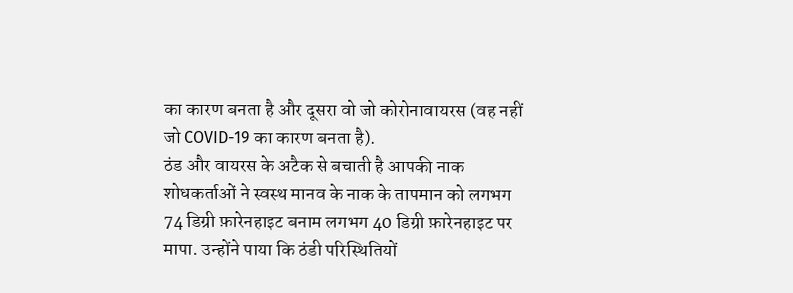का कारण बनता है और दूसरा वो जो कोरोनावायरस (वह नहीं जो COVID-19 का कारण बनता है).
ठंड और वायरस के अटैक से बचाती है आपकी नाक
शोधकर्ताओं ने स्वस्थ मानव के नाक के तापमान को लगभग 74 डिग्री फ़ारेनहाइट बनाम लगभग 40 डिग्री फ़ारेनहाइट पर मापा. उन्होंने पाया कि ठंडी परिस्थितियों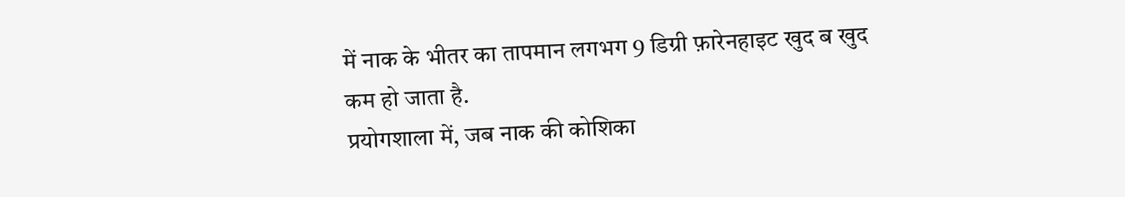में नाक के भीतर का तापमान लगभग 9 डिग्री फ़ारेनहाइट खुद ब खुद कम हो जाता है.
प्रयोगशाला में, जब नाक की कोशिका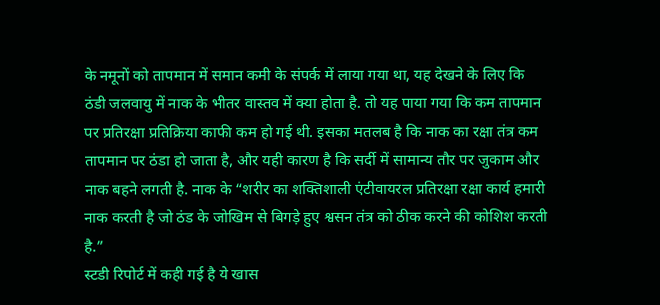के नमूनों को तापमान में समान कमी के संपर्क में लाया गया था, यह देखने के लिए कि ठंडी जलवायु में नाक के भीतर वास्तव में क्या होता है. तो यह पाया गया कि कम तापमान पर प्रतिरक्षा प्रतिक्रिया काफी कम हो गई थी. इसका मतलब है कि नाक का रक्षा तंत्र कम तापमान पर ठंडा हो जाता है, और यही कारण है कि सर्दी में सामान्य तौर पर जुकाम और नाक बहने लगती है. नाक के “शरीर का शक्तिशाली एंटीवायरल प्रतिरक्षा रक्षा कार्य हमारी नाक करती है जो ठंड के जोखिम से बिगड़े हुए श्वसन तंत्र को ठीक करने की कोशिश करती है.”
स्टडी रिपोर्ट में कही गई है ये खास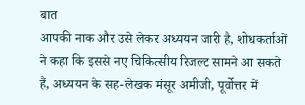बात
आपकी नाक और उसे लेकर अध्ययन जारी है, शोधकर्ताओं ने कहा कि इससे नए चिकित्सीय रिजल्ट सामने आ सकते हैं, अध्ययन के सह-लेखक मंसूर अमीजी, पूर्वोत्तर में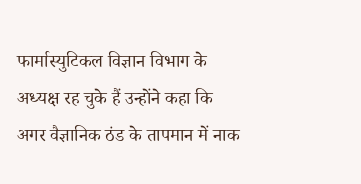फार्मास्युटिकल विज्ञान विभाग के अध्यक्ष रह चुके हैं उन्होंने कहा कि अगर वैज्ञानिक ठंड के तापमान में नाक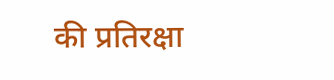की प्रतिरक्षा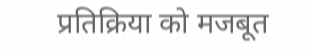प्रतिक्रिया को मजबूत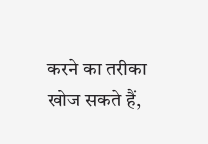करने का तरीका खोज सकते हैं,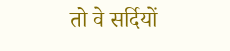तो वे सर्दियों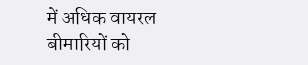में अधिक वायरल बीमारियों को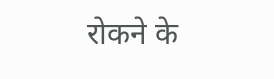रोकने के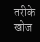तरीके खोज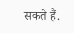सकते हैं.